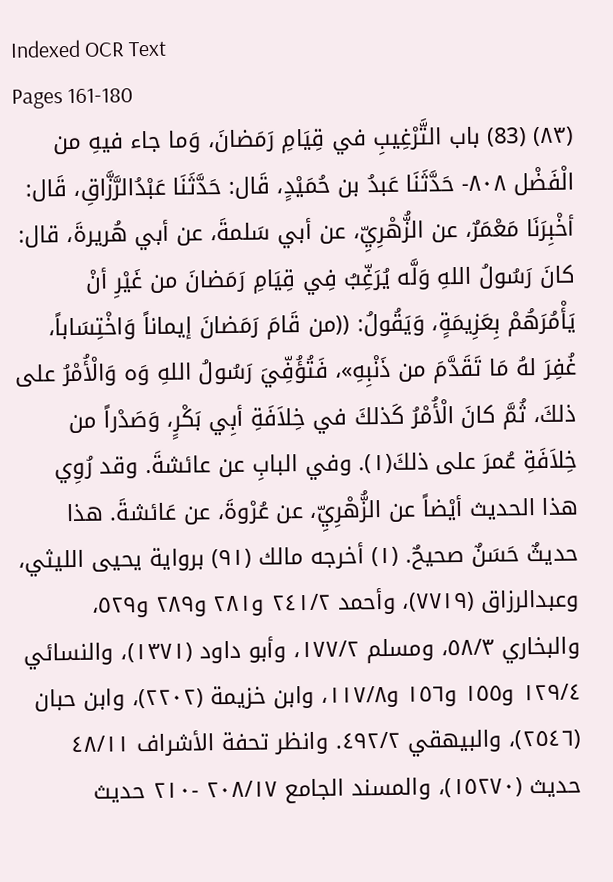Indexed OCR Text
Pages 161-180
(٨٣) (83) باب التَّرْغِيبِ في قِيَامِ رَمَضانَ، وَما جاء فيهِ من الْفَضْل ٨٠٨- حَدَّثَنَا عَبدُ بن حُمَيْدٍ، قَال: حَدَّثَنَا عَبْدُالرَّزَّاقِ، قَال: أخْبِرَنَا مَعْمَرٌ، عن الزُّهْرِيِّ، عن أبي سَلمةَ، عن أبي هُريرةَ، قال: كانَ رَسُولُ اللهِ وَلَّه يُرَغِّبُ فِي قِيَامِ رَمَضانَ من غَيْرِ أنْ يَأْمُرَهُمْ بِعَزِيمَةٍ، وَيَقُولُ: ((من قَامَ رَمَضانَ إيماناً وَاخْتِسَاباً، غُفِرَ لهُ مَا تَقَدَّمَ من ذَنْبِهِ»، فَتُؤُفِّيَ رَسُولُ اللهِ وَه وَالْأُمْرُ على ذلكَ، ثُمَّ كانَ الْأُمْرُ كَذلكَ في خِلاَفَةِ أبِي بَكْرٍ، وَصَدْراً من خِلاَفَةِ عُمرَ على ذلكَ(١). وفي البابِ عن عائشةَ. وقد رُوِي هذا الحديث أيْضاً عن الزُّهْرِيِّ، عن عُرْوةَ، عن عَائشةَ. هذا حديثٌ حَسَنٌ صحيحٌ. (١) أخرجه مالك (٩١) برواية يحيى الليثي، وعبدالرزاق (٧٧١٩)، وأحمد ٢٤١/٢ و٢٨١ و٢٨٩ و٥٢٩، والبخاري ٥٨/٣، ومسلم ١٧٧/٢، وأبو داود (١٣٧١)، والنسائي ١٢٩/٤ و١٥٥ و١٥٦ و١١٧/٨، وابن خزيمة (٢٢٠٢)، وابن حبان (٢٥٤٦)، والبيهقي ٤٩٢/٢. وانظر تحفة الأشراف ٤٨/١١ حديث (١٥٢٧٠)، والمسند الجامع ٢٠٨/١٧ -٢١٠ حديث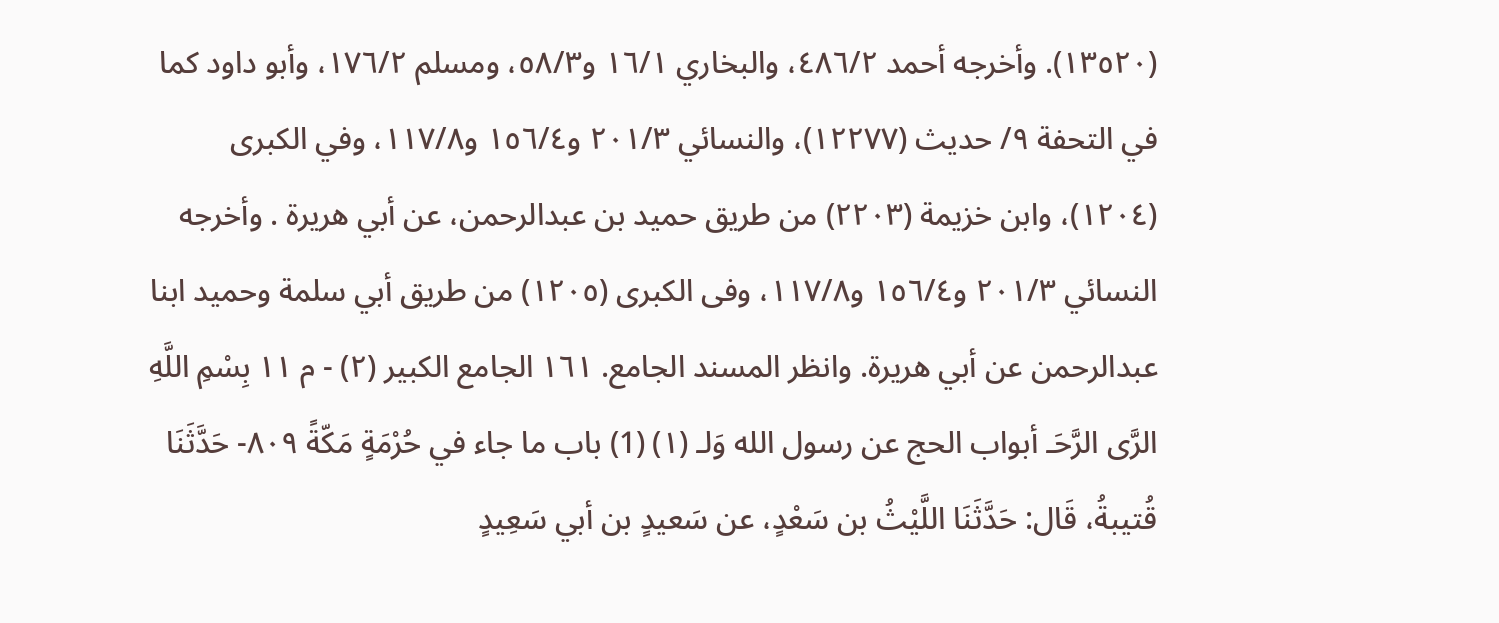(١٣٥٢٠). وأخرجه أحمد ٤٨٦/٢، والبخاري ١٦/١ و٥٨/٣، ومسلم ١٧٦/٢، وأبو داود كما في التحفة ٩/ حديث (١٢٢٧٧)، والنسائي ٢٠١/٣ و١٥٦/٤ و١١٧/٨، وفي الكبرى (١٢٠٤)، وابن خزيمة (٢٢٠٣) من طريق حميد بن عبدالرحمن، عن أبي هريرة . وأخرجه النسائي ٢٠١/٣ و١٥٦/٤ و١١٧/٨، وفى الكبرى (١٢٠٥) من طريق أبي سلمة وحميد ابنا عبدالرحمن عن أبي هريرة. وانظر المسند الجامع. ١٦١ الجامع الكبير (٢) - م ١١ بِسْمِ اللَّهِ الرَّى الرَّحَـ أبواب الحج عن رسول الله وَلـ (١) (1) باب ما جاء في حُرْمَةٍ مَكّةً ٨٠٩- حَدَّثَنَا قُتيبةُ، قَال: حَدَّثَنَا اللَّيْثُ بن سَعْدٍ، عن سَعيدٍ بن أبي سَعِيدٍ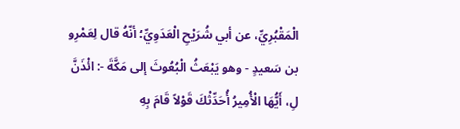الْمَقْبُرِيِّ، عن أبي شُرَيْحِ الْعَدَوِيِّ؛ أنّهُ قال لِعَمْرِو بن سَعيدٍ - وهو يَبْعَثُ الْبُعُوثَ إلى مَكَّةَ -: ائْذَنَّ لِ، أَيُّهَا الْأُمِيرُ أُحَدِّثْكَ قَوْلاً قَامَ بِهِ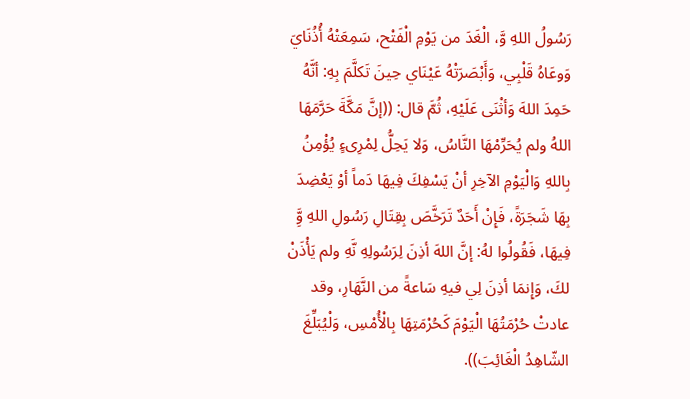رَسُولُ اللهِ وَّ، الْغَدَ من يَوْمِ الْفَتْح، سَمِعَتْهُ أُذُنَايَ وَوعَاهُ قَلْبِي، وَأَبْصَرَتْهُ عَيْنَاي حِينَ تَكلَّمَ بِهِ: أنَّهُ حَمِدَ اللهَ وَأثْنَى عَلَيْهِ، ثُمَّ قال: ((إنَّ مَكَّةَ حَرَّمَهَا اللهُ ولم يُحَرِّمْهَا النَّاسُ، وَلا يَحِلُّ لِمْرِىءٍ يُؤْمِنُ بِاللهِ وَالْيَوْمِ الآخِرِ أنْ يَسْفِكَ فِيهَا دَماً أوْ يَعْضِدَ بِهَا شَجَرَةً، فَإِنْ أَحَدٌ تَرَخَّصَ بِقِتَالِ رَسُولِ اللهِ وَِّ فِيهَا، فَقُولُوا لهُ: إنَّ اللهَ أذِنَ لِرَسُولِهِ نَّهِ ولم يَأْذَنْ لكَ، وَإِنمَا أذِنَ لِي فيهِ سَاعةً من النَّهَارِ، وقد عادتْ حُرْمَتُهَا الْيَوْمَ كَحُرْمَتِهَا بِالْأُمْسِ، وَلْيُبَلِّغَ الشّاهِدُ الْغَائِبَ)).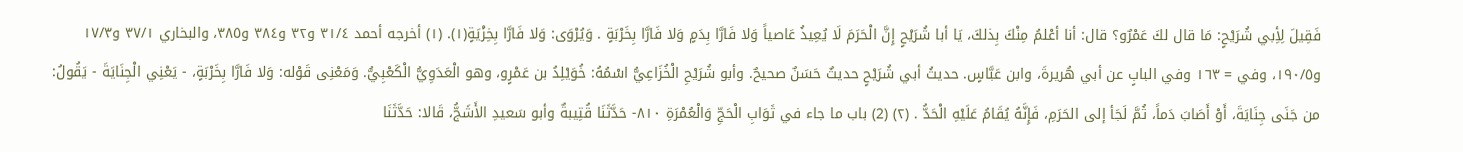فَقِيلَ لِأِبي شُرَيْحٍ: مَا قال لكَ عَمْرٌو؟ قال: أنا أعْلمُ مِنْكَ بِذلكَ، يَا أبا شُرَيْحٍ إِنَّ الْحَرَمَ لَا يُعِيذُ عَاصياً وَلا فَارَّا بِدَمٍ وَلا فَارَّا بِخَرْبَةٍ . وَيُرْوَى: وَلا فَارَّا بِخِزْيَةٍ(١). (١) أخرجه أحمد ٣١/٤ و٣٢ و٣٨٤ و٣٨٥، والبخاري ٣٧/١ و١٧/٣ و١٩٠/٥، وفي = ١٦٣ وفي البابٍ عن أبي هُريرةَ، وابن عَبَّاسٍ. حديثُ أبي شُرَيْحٍ حديثٌ حَسَنٌ صحيحٌ. وأبو شُرَيْحِ الْخُزَاعِيُّ اسْمُهُ: خُوَيْلِدُ بن عَمْرٍو، وهو الْعَدَوِيُّ الْکَعْبِيُّ. وَمَعْنِى قَوْله: وَلا فَارَّا بِخَرْبَةٍ، - يَعْنِي الْجِنَايَةَ - يَقُولُ: من جَنَى جِنَايَةَ، أَوْ أَصَابَ دَماً، ثُمَّ لَجَأ إلى الحَرَمِ، فَإِنَّهُ يُقَامُ عَلَيْهِ الْحَدُّ . (٢) (2) باب ما جاء في ثَوَابِ الْحَجِّ وَالْعُمْرَةِ ٨١٠- حَدَّثَنَا قُتِيبةٌ وأبو سَعيدِ الأَشَجُّ، قَالا: حَدَّثَنَا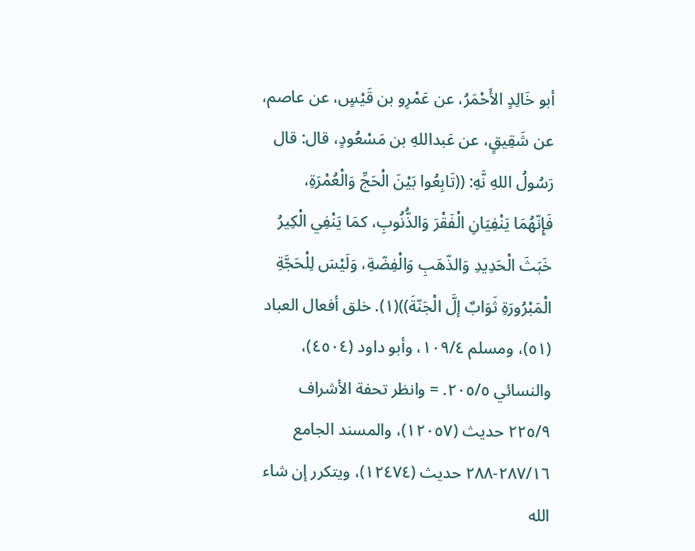أبو خَالِدٍ الأَحْمَرُ، عن عَمْرِو بن قَيْسٍ، عن عاصم، عن شَقِيقٍ، عن عَبداللهِ بن مَسْعُودٍ، قال: قال رَسُولُ اللهِ نَّهِ: ((تَابِعُوا بَيْنَ الْحَجِّ وَالْعُمْرَةِ، فَإِنّهُمَا يَنْفِيَانِ الْفَقْرَ وَالذُّنُوبِ، كمَا يَنْفِي الْكِيرُ خَبَثَ الْحَدِيدِ وَالذّهَبِ وَالْفِضّةِ، وَلَيْسَ لِلْحَجَّةِ الْمَبْرُورَةِ ثَوَابٌ إلَّ الْجَنّةَ))(١). خلق أفعال العباد (٥١)، ومسلم ١٠٩/٤، وأبو داود (٤٥٠٤)، والنسائي ٢٠٥/٥. = وانظر تحفة الأشراف ٢٢٥/٩ حديث (١٢٠٥٧)، والمسند الجامع ٢٨٧/١٦-٢٨٨ حديث (١٢٤٧٤)، ويتكرر إن شاء الله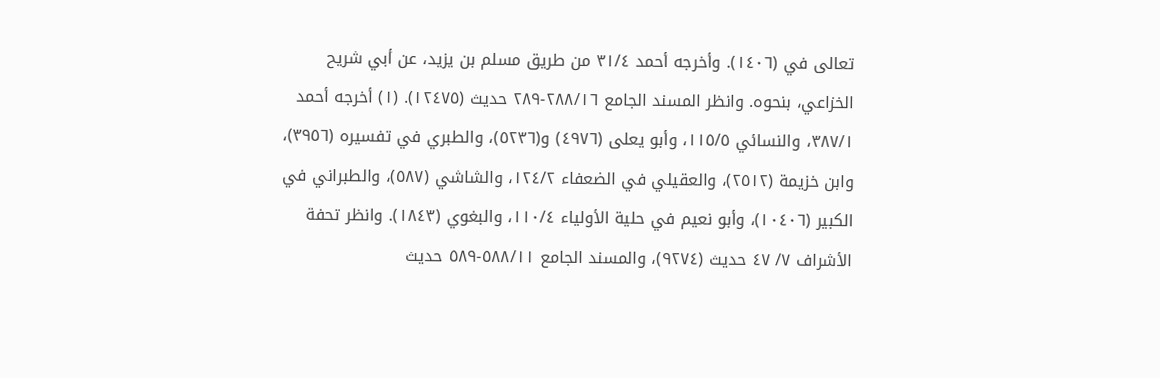تعالى في (١٤٠٦). وأخرجه أحمد ٣١/٤ من طريق مسلم بن يزيد، عن أبي شريح الخزاعي، بنحوه. وانظر المسند الجامع ٢٨٨/١٦-٢٨٩ حديث (١٢٤٧٥). (١) أخرجه أحمد ٣٨٧/١، والنسائي ١١٥/٥، وأبو يعلى (٤٩٧٦) و(٥٢٣٦)، والطبري في تفسيره (٣٩٥٦)، وابن خزيمة (٢٥١٢)، والعقيلي في الضعفاء ١٢٤/٢، والشاشي (٥٨٧)، والطبراني في الكبير (١٠٤٠٦)، وأبو نعيم في حلية الأولياء ١١٠/٤، والبغوي (١٨٤٣). وانظر تحفة الأشراف ٧/ ٤٧ حديث (٩٢٧٤)، والمسند الجامع ٥٨٨/١١-٥٨٩ حدیث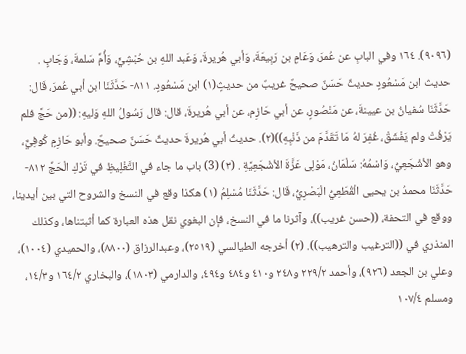(٩٠٩٦). ١٦٤ وفي البابِ عن عُمرَ، وَعَامٍ بن رَبِيعَةَ، وَأبي هُريرةَ، وَعَبد اللهِ بن حُبْشِيٍّ، وَأُمِّ سَلمةَ، وَجَابٍ . حديث ابن مَسْعُودٍ حديثٌ حَسَنٌ صحيحٌ غريبٌ من حديثٍ(١) ابن مَسْعُودٍ. ٨١١- حَدَّثَنَا ابن أبي عُمرَ، قَال: حَدَّثَنَا سُفيانُ بن عيينةَ، عن مَنْصُورٍ، عن أبي حَازِم، عن أبي هُريرةَ، قال: قال رَسُولُ اللهِ وَليهِ: ((من حَجَّ فلم يَرْفُتْ ولم يَفْشَقْ، غُفِرَ لهُ مَا تَقَدَّمَ من ذَنْبِهِ))(٢). حديثُ أبي هُريرةَ حديثٌ حَسَنٌ صحيحٌ. وأبو حَازِمٍ كُوفِيٌّ، وهو الأشْجَعِيُّ، وَاسْمُهُ: سَلْمَانُ، مَوْلِى عَزَّةَ الأشْجَعِيَّةِ . (٣) (3) باب ما جاء في التَّغْلِيظِ في تَرْكِ الْحَجِّ ٨١٢- حَدَّثَنَا محمدُ بن يحيى الْقُطَعِيُّ الْبَصْرِيُّ، قَال: حَدَّثَنَا مُسْلِمُ (١) هكذا وقع في النسخ والشروح التي بين أيدينا، ووقع في التحفة، ((حسن غريب))، وآثرنا ما في النسخ، فإن البغوي نقل هذه العبارة كما أثبتناها، وكذلك المنذري في ((الترغيب والترهيب)). (٢) أخرجه الطيالسي (٢٥١٩)، وعبدالرزاق (٨٨٠٠)، والحميدي (١٠٠٤)، وعلي بن الجعد (٩٢٦)، وأحمد ٢٢٩/٢ و٢٤٨ و٤١٠ و٤٨٤ و٤٩٤، والدارمي (١٨٠٣)، والبخاري ١٦٤/٢ و١٤/٣، ومسلم ١٠٧/٤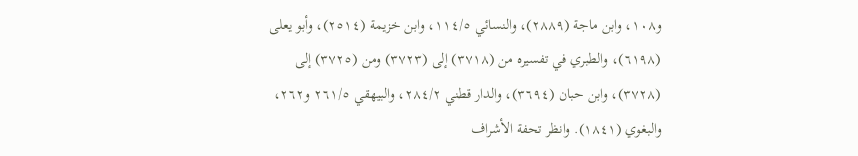و١٠٨، وابن ماجة (٢٨٨٩)، والنسائي ١١٤/٥، وابن خزيمة (٢٥١٤)، وأبو يعلى (٦١٩٨)، والطبري في تفسيره من (٣٧١٨) إلى (٣٧٢٣) ومن (٣٧٢٥) إلى (٣٧٢٨)، وابن حبان (٣٦٩٤)، والدار قطني ٢٨٤/٢، والبيهقي ٢٦١/٥ و٢٦٢، والبغوي (١٨٤١). وانظر تحفة الأشراف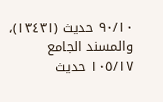٩٠/١٠ حديث (١٣٤٣١)، والمسند الجامع ١٠٥/١٧ حديث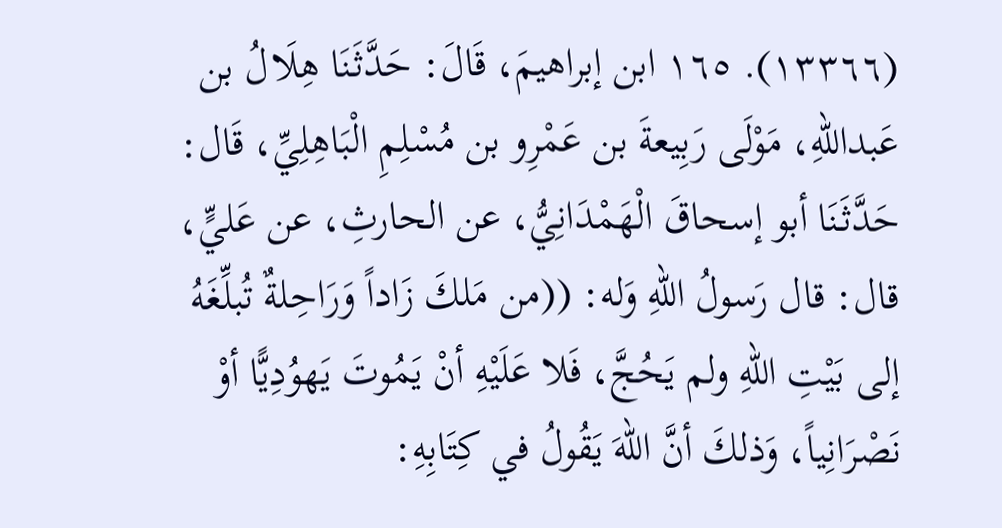(١٣٣٦٦). ١٦٥ ابن إبراهيمَ، قَالَ: حَدَّثَنَا هِلَالُ بن عَبداللهِ، مَوْلَى رَبِيعةَ بن عَمْرِو بن مُسْلِمِ الْبَاهِلِيِّ، قَال: حَدَّثَنَا أبو إسحاقَ الْهَمْدَانِيُّ، عن الحارثِ، عن عَليٍّ، قال: قال رَسولُ اللهِ وَله: ((من مَلكَ زَاداً وَرَاحِلةٌ تُبلِّغَهُ إلى بَيْتِ اللهِ ولم يَحُجَّ، فَلا عَلَيْهِ أنْ يَمُوتَ يَهوُدِيًّا أوْ نَصْرَانِياً، وَذلكَ أنَّ اللهَ يَقُولُ في كِتَابِهِ: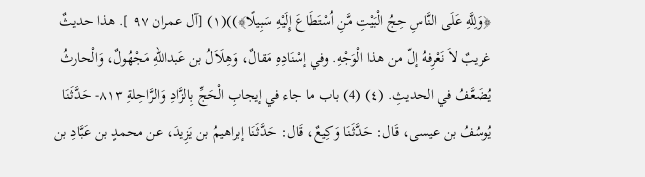﴿وَلِلَّهِ عَلَى النَّاسِ حِجُ الْبَيْتِ مَّنِ اُسْتَطَاعَ إِلَيْهِ سَبِيلًا﴾))(١) [آل عمران ٩٧ ]. هذا حديثٌ غريبٌ لاَ نَعْرِفهُ إلّ من هذا الْوَجْهِ. وفي إسْنَادِهِ مَقالٌ، وَهِلَاَلُ بن عَبداللهِ مَجْهُولٌ، وَالْحارثُ يُضَعَّفُ في الحديثِ. (٤) (4) باب ما جاء في إيجابِ الْحَجِّ بِالزَّادِ وَالرَّاحِلةِ ٨١٣- حَدَّثَنَا يُوسُفُ بن عيسى، قَال: حَدَّثَنَا وَكِيعٌ، قَال: حَدَّثَنَا إبراهيمُ بن يَزِيدَ، عن محمدٍ بن عَبَّادِ بن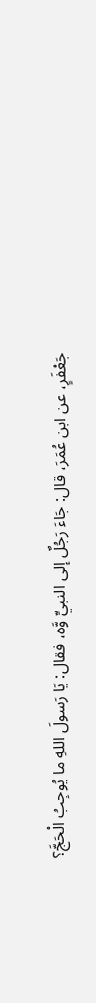جَعْفَرٍ، عن ابن عُمَرَ، قال: جَاءَ رَجُلٌ إلى النبيِّ وَّه، فقال: يَا رَسولَ اللهِ ما يُوجِبُ الْحَجَّ؟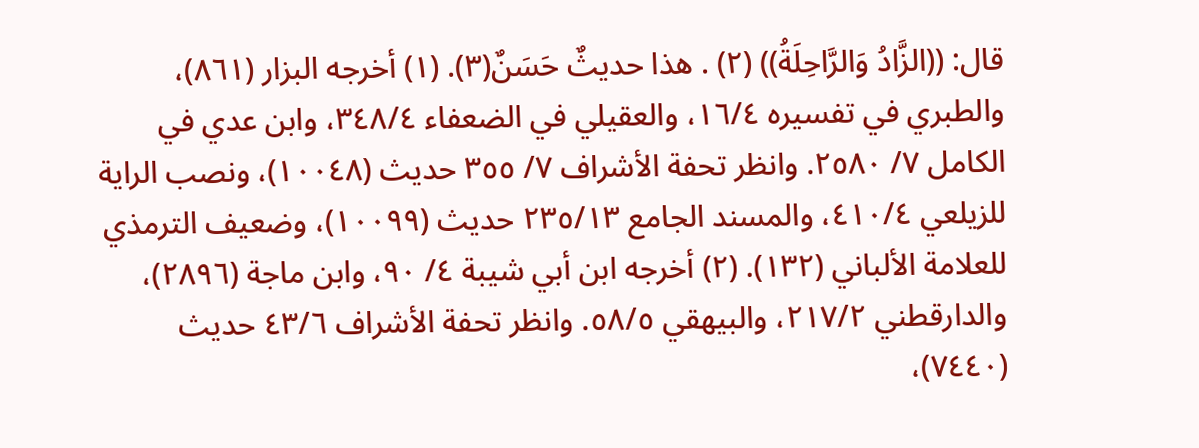قال: ((الزَّادُ وَالرَّاحِلَةُ)) (٢) . هذا حديثٌ حَسَنٌ(٣). (١) أخرجه البزار (٨٦١)، والطبري في تفسيره ١٦/٤، والعقيلي في الضعفاء ٣٤٨/٤، وابن عدي في الكامل ٧/ ٢٥٨٠. وانظر تحفة الأشراف ٧/ ٣٥٥ حديث (١٠٠٤٨)، ونصب الراية للزيلعي ٤١٠/٤، والمسند الجامع ٢٣٥/١٣ حديث (١٠٠٩٩)، وضعيف الترمذي للعلامة الألباني (١٣٢). (٢) أخرجه ابن أبي شيبة ٤/ ٩٠، وابن ماجة (٢٨٩٦)، والدارقطني ٢١٧/٢، والبيهقي ٥٨/٥. وانظر تحفة الأشراف ٤٣/٦ حديث (٧٤٤٠)،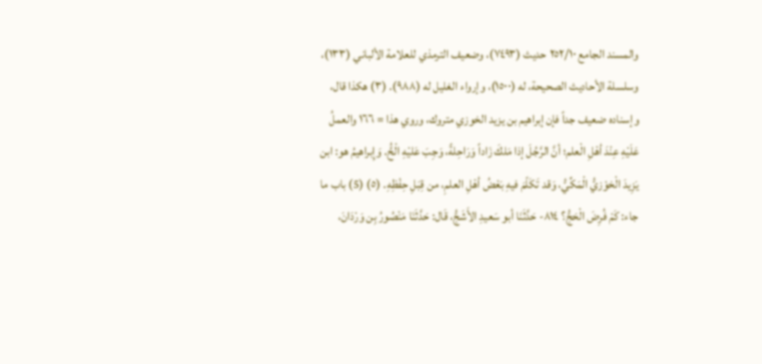والمسند الجامع ٢٥٢/١٠ حديث (٧٤٩٣)، وضعيف الترمذي للعلامة الألباني (١٣٣)، وسلسلة الأحاديث الصحيحة، له (١٥٠٠)، وإرواء الغليل له (٩٨٨). (٣) هكذا قال، وإسناده ضعيف جداً فإن إبراهيم بن يزيد الخوزي متروك، وروي هذا = ١٦٦ والعملُ عَلَيْهِ عِنْدَ أهْلِ الْعلم؛ أنَّ الرَّجُلَ إذا مَلكَ زَاداً وَرَاحِلةً، وَجِبَ عَليْهِ الْحَُّ. وَإِبراهيمُ هو: ابن يَزِيدَ الْخوْزيُّ الْمَكِّيُّ، وَقد تَكَلّمَ فيهِ بَعْضُ أهْلِ العلمِ، من قِبَلِ حِفْظِهِ. (٥) (5) باب ما جاء: كَمْ فُرِضَ الْحَجُّ؟ ٨١٤- حَدَّثَنَا أبو سَعيدِ الأَشَجُّ، قَال: حَدَّثَنَا مَنْصُورُ بِن وَرْدَانَ،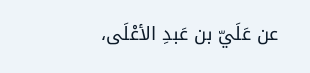عن عَلَيّ بن عَبدِ الأعْلَى،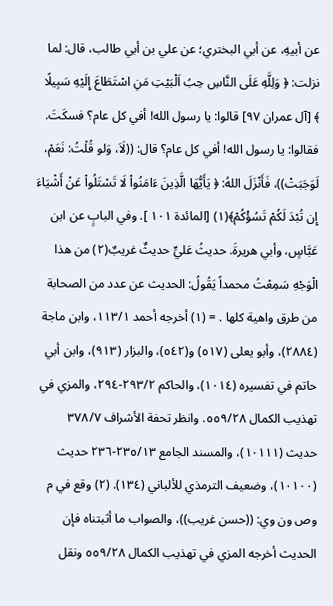عن أبيهِ، عن أبي البختري؛ عن علي بن أبي طالب، قال: لما نزلت: ﴿ وَلِلَّهِ عَلَى النَّاسِ حِبُ اَلْبَيْتِ مَنِ اسْتَطَاعَ إِلَيْهِ سَبِيلًا ﴾ [آل عمران ٩٧] قالوا: يا رسول الله! أفي كل عام؟ فسكَتَ. فقالوا: يا رسول الله! أفي كل عام؟ قال: ((لَاَ، وَلو قُلْتُ: نَعَمْ، لَوَجَبَتْ))، فَأَنْزَلَ اللهُ: ﴿ يَأَيُّهَا الَّذِينَ ءَامَنُواْ لَا تَسْتَلُواْ عَنْ أَشْيَاءَ إِن تُبْدَ لَكُمْ تَسُؤْكُمْ﴾(١) [المائدة ١٠١ ]. وفي البابٍ عن ابن عَبَّاسٍ، وأبي هريرةَ. حديثُ عَليٍّ حديثٌ غريبٌ(٢) من هذا الْوَجْهِ سَمِعْتُ محمداً يَقُولُ: الحديث عن عدد من الصحابة من طرق واهية كلها . = (١) أخرجه أحمد ١١٣/١، وابن ماجة (٢٨٨٤)، وأبو يعلى (٥١٧) و(٥٤٢)، والبزار (٩١٣)، وابن أبي حاتم في تفسيره (١٠١٤)، والحاكم ٢٩٣/٢-٢٩٤، والمزي في تهذيب الكمال ٥٥٩/٢٨. وانظر تحفة الأشراف ٣٧٨/٧ حديث (١٠١١١)، والمسند الجامع ٢٣٥/١٣-٢٣٦ حديث (١٠١٠٠)، وضعيف الترمذي للألباني (١٣٤). (٢) وقع في م وص ون وي: ((حسن غريب))، والصواب ما أثبتناه فإن الحديث أخرجه المزي في تهذيب الكمال ٥٥٩/٢٨ ونقل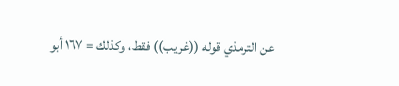عن الترمذي قوله ((غريب)) فقط، وكذلك = ١٦٧ أبو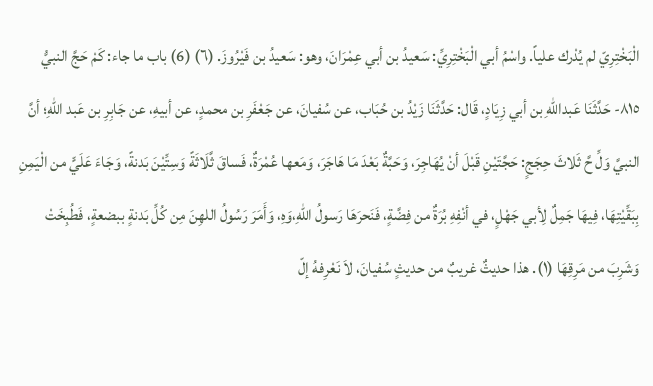الْبَخْتِرِيّ لم يُدْرك علياً. واسْمُ أبي الْبَخْتِرِيِّ: سَعيدُ بن أبي عِمْرَانَ، وهو: سَعيدُ بن فَيْرُوزَ. (٦) (6) باب ما جاء: كَمْ حَجَّ النبيُّ ٨١٥- حَدَّثَنَا عَبداللهِ بن أبي زِيَادٍ، قَال: حَدَّثَنَا زَيْدُ بن حُبَاب، عن سُفيانَ، عن جَعْفَرِ بن محمدٍ، عن أبيهِ، عن جَابِرِ بن عَبد اللهِ؛ أنَّ النبيَّ وَلِّ حَّ ثَلاثَ حِجَجٍ: حَجَّتَيْنِ قَبْلَ أنْ يُهَاجِرَ، وَحَبَّةٌ بَعْدَ مَا هَاجَرَ، وَمَعها عُمْرَةٌ، فَساقَ ثَّلَاثَةً وَسِتِّيْنَ بَدنةً، وَجَاءَ عَلَيٍّ من الْيَمِنِ بِبَقِّيْتِهَا، فِيهَا جَمِلٌ لِأبي جَهْلٍ، في أنْفِهِ بُرَةٌ من فِضَّةٍ، فَنَحرَهَا رَسولُ اللهِ،وَهِ، وَأَمَرَ رَسُولُ اللهِنَ مِن كُلِّ بَدنةٍ ببضعةٍ، فَطُبِخَتْ وَشَرِبَ من مَرِقِهَا (١). هذا حديثٌ غريبٌ من حديثٍ سُفيانَ، لاَ نَعْرِفهُ إلّ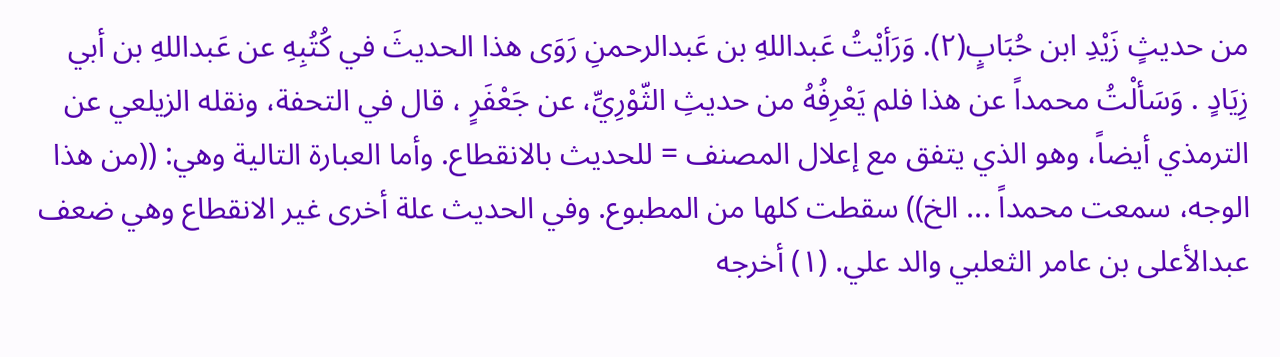من حديثٍ زَيْدِ ابن حُبَابٍ(٢). وَرَأيْتُ عَبداللهِ بن عَبدالرحمنِ رَوَى هذا الحديثَ في كُتُبِهِ عن عَبداللهِ بن أبي زِیَادٍ . وَسَألْتُ محمداً عن هذا فلم يَعْرِفُهُ من حديثِ الثّوْرِيِّ، عن جَعْفَرٍ ، قال في التحفة، ونقله الزيلعي عن الترمذي أيضاً، وهو الذي يتفق مع إعلال المصنف = للحديث بالانقطاع. وأما العبارة التالية وهي: ((من هذا الوجه، سمعت محمداً ... الخ)) سقطت كلها من المطبوع. وفي الحديث علة أخرى غير الانقطاع وهي ضعف عبدالأعلى بن عامر الثعلبي والد علي. (١) أخرجه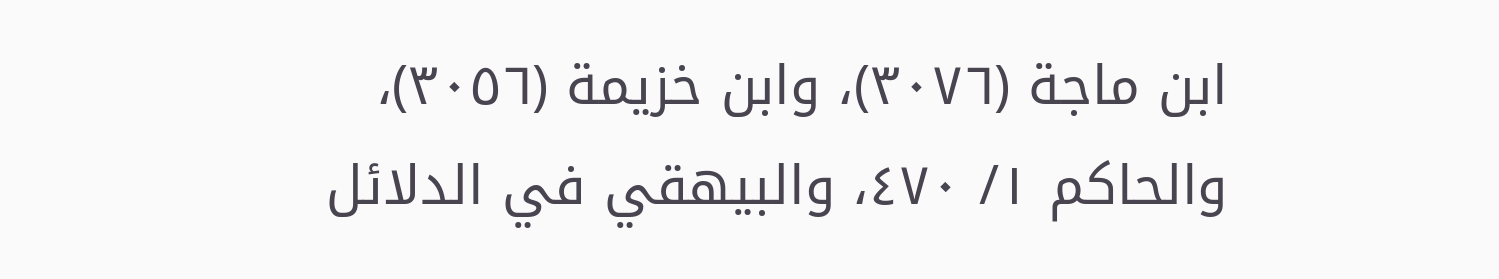ابن ماجة (٣٠٧٦)، وابن خزيمة (٣٠٥٦)، والحاكم ١/ ٤٧٠، والبيهقي في الدلائل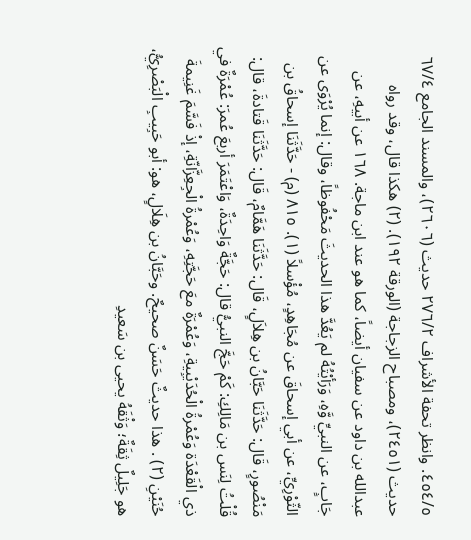٤٥٤/٥. وانظر تحفة الأشراف ٢٧٦/٢ حديث (٢٦٠٦)، والمسند الجامع ٦٧/٤ حديث (٢٤٥١)، ومصباح الزجاجة (الورقة ١٩٢). (٢) هكذا قال، وقد رواه عبدالله بن داود عن سفيان أيضاً، كما هو عند ابن ماجة. ١٦٨ عن أبيهِ، عن جَابٍ، عن النبيِّ وَّهِ، وَرَأيْتُهُ لم يَعُدَّ هذا الحديثَ مَحْفُوظاً، وقال: إنما يُرْوَى عن الثّوْرِيِّ، عن أبي إسحاقَ عن مُجَاهِدٍ، مُؤْسلاً (١). ٨١٥ (م) - حَدَّثَنَا إسحاقُ بن مَنْصُورٍ، قَال: حَدَّثَنَا حَبَّانُ بن هِلاَلٍ، قَال: حَدَّثَنَا هَمَّامٌ، قَال: حَدَّثَنَا قَتادةَ، قال: قُلْتُ لِنَس بن مَالِكِ: كَمْ حَجَّ النبيُّ قال: حَجَّةٌ وَاحِدَةٌ، وَاعْتَمَرَ أربعَ عُمرَ: عُمْرَةٌ في ذي الْقَعْدَة وَعُمْرةُ الْحُدَيْبِيةِ، وَعُمْرَةٌ معَ حَجَّتِهِ، وَعُمْرةُ الْجِعِزَّانّةِ، إذْ فَسَّمَ غَنِيمةَ حُنَيْنِ (٢) . هذا حديثٌ حَسَنٌ صحيحٌ. وحَبَّانُ بن هِلَالٍ، هو: أبو حَبِيبِ الْبَصْرِيُّ، هو جَلِيلٌ ثِقَةٌ؛ وَثْقَهُ يحيى بن سَعيدِ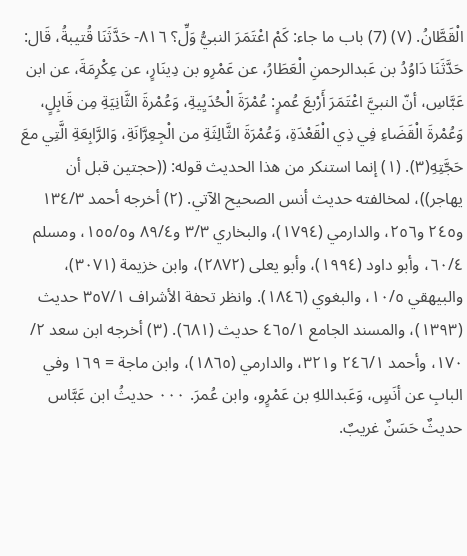الْقَطَّانُ. (٧) (7) باب ما جاء: كَمْ اعْتَمَرَ النبيُّ وَلِّ؟ ٨١٦- حَدَّثَنَا قُتيبةُ، قَال: حَدَّثَنَا دَاوُدُ بن عَبدالرحمنِ الْعَطَارُ، عن عَمْرِو بن دِينَارٍ، عن عِكْرِمَةَ، عن ابن عَبَّاسِ، أنّ النبيَّ اعْتَمَرَ أَرْبعَ عُمرٍ: عُمْرَةَ الْحُدَيِيةِ، وَعُمْرةَ الثَّانِيَةِ مِن قَابِلٍ، وَعُمْرةَ الْقَضَاءِ فِي ذِي الْقَعْدَةِ، وَعُمْرَةَ الثَّالِثَةِ من الْجِعِرَّانَةِ، وَالرَّابِعَةِ الَّتِي معَ حَجَّتِهِ(٣). (١) إنما استنكر من هذا الحديث قوله: ((حجتين قبل أن يهاجر))، لمخالفته حديث أنس الصحيح الآتي. (٢) أخرجه أحمد ١٣٤/٣ و٢٤٥ و٢٥٦، والدارمي (١٧٩٤)، والبخاري ٣/٣ و٨٩/٤ و١٥٥/٥، ومسلم ٦٠/٤، وأبو داود (١٩٩٤)، وأبو يعلى (٢٨٧٢)، وابن خزيمة (٣٠٧١)، والبيهقي ١٠/٥، والبغوي (١٨٤٦). وانظر تحفة الأشراف ٣٥٧/١ حديث (١٣٩٣)، والمسند الجامع ٤٦٥/١ حديث (٦٨١). (٣) أخرجه ابن سعد ٢/ ١٧٠، وأحمد ٢٤٦/١ و٣٢١، والدارمي (١٨٦٥)، وابن ماجة = ١٦٩ وفي البابِ عن أنَسٍ، وَعَبداللهِ بن عَمْرٍو، وابن عُمرَ. ٠٠٠ حديثُ ابن عَبَّاس حديثٌ حَسَنٌ غريبٌ.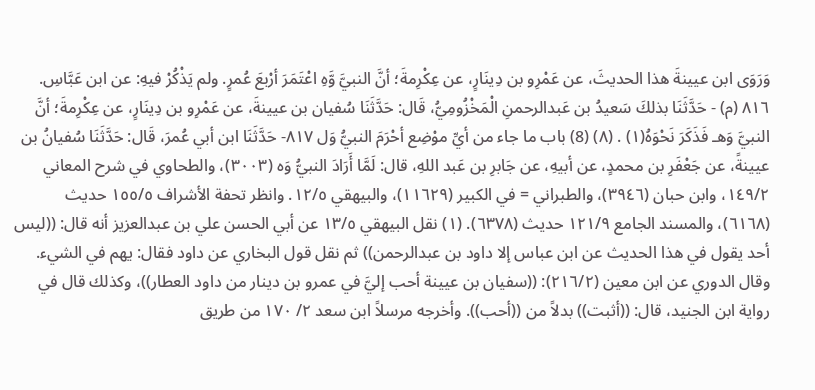وَرَوَى ابن عيينةَ هذا الحديثَ، عن عَمْرِو بن دِينَارٍ، عن عِكْرِمةَ؛ أنَّ النبيَّ وَّهِ اعْتَمَرَ أرْبعَ عُمرٍ. ولم يَذْكُرْ فيهِ: عن ابن عَبَّاسِ. ٨١٦ (م) - حَدَّثَنَا بذلكَ سَعيدُ بن عَبدالرحمنِ الْمَخْزُومِيُّ، قَال: حَدَّثَنَا سُفيان بن عيينةَ، عن عَمْرِو بن دِينَارٍ، عن عِكْرِمةَ؛ أنَّ النبيَّ وَهـ فَذَكَرَ نَحْوَهُ(١) . (٨) (8) باب ما جاء من أيِّ موْضِع أحْرَمَ النبيُّ وَل ٨١٧- حَدَّثَنَا ابن أبي عُمرَ، قَال: حَدَّثَنَا سُفيانُ بن عيينةً، عن جَعْفَرِ بن محمدٍ، عن أبيهِ، عن جَابرِ بن عَبد اللهِ، قال: لَمَّا أَرَادَ النبيُّ وَه (٣٠٠٣)، والطحاوي في شرح المعاني ١٤٩/٢، وابن حبان (٣٩٤٦)، والطبراني = في الكبير (١١٦٢٩)، والبيهقي ١٢/٥. وانظر تحفة الأشراف ١٥٥/٥ حديث (٦١٦٨)، والمسند الجامع ١٢١/٩ حديث (٦٣٧٨). (١) نقل البيهقي ١٣/٥ عن أبي الحسن علي بن عبدالعزيز أنه قال: ((ليس أحد يقول في هذا الحديث عن ابن عباس إلا داود بن عبدالرحمن)) ثم نقل قول البخاري عن داود فقال: يهم في الشيء. وقال الدوري عن ابن معين (٢١٦/٢): ((سفيان بن عيينة أحب إليَّ في عمرو بن دينار من داود العطار))، وكذلك قال في رواية ابن الجنيد، قال: ((أثبت)) بدلاً من ((أحب)). وأخرجه مرسلاً ابن سعد ٢/ ١٧٠ من طريق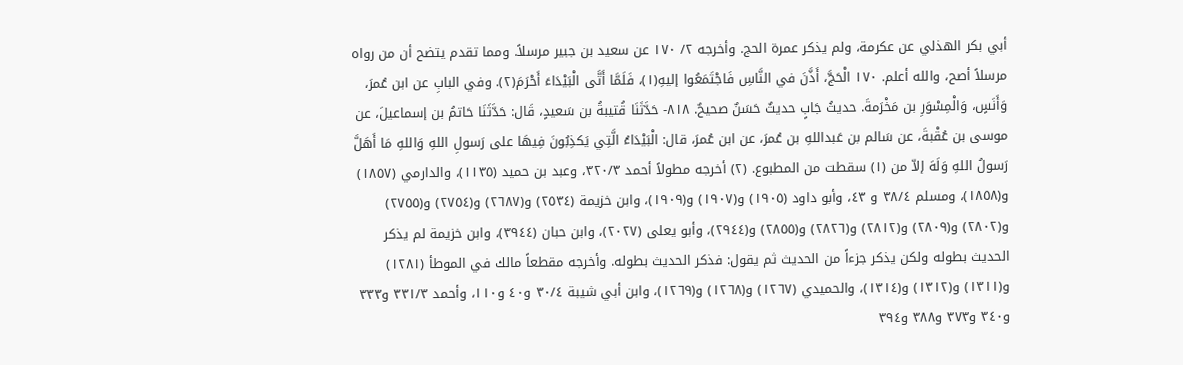أبي بكر الهذلي عن عكرمة، ولم يذكر عمرة الحج. وأخرجه ٢/ ١٧٠ عن سعيد بن جبير مرسلاً. ومما تقدم يتضح أن من رواه مرسلاً أصح، والله أعلم. ١٧٠ الْحَجَّ، أَذَّنَ في النَّاسِ فَاجْتَمَعُوا إليهِ(١)، فَلَمَّا أَتَّى الْبَيْدَاءَ أَحْرَمَ(٢). وفي البابِ عن ابن عُمرَ، وَأَنَسٍ، وَالْمِسْوَرِ بن مَخْرَمةَ. حدیثُ جَابٍ حديثٌ حَسَنٌ صحيحٌ. ٨١٨- حَدَّثَنَا قُتيبةُ بن سَعيدٍ، قَال: حَدَّثَنَا حَاتمُ بن إسماعيلَ، عن موسى بن عُقْبةَ، عن سَالم بن عَبداللهِ بن عُمرَ، عن ابن عُمرَ، قال: الْبَيْدَاءُ الَّتِي يَكذِبُونَ فِيهَا على رَسولِ اللهِ وَاللهِ مَا أَهَلَّ رَسولُ اللهِ وَلَهَ إلاّ من (١) سقطت من المطبوع. (٢) أخرجه مطولاً أحمد ٣٢٠/٣، وعبد بن حميد (١١٣٥)، والدارمي (١٨٥٧) و(١٨٥٨)، ومسلم ٣٨/٤ و ٤٣، وأبو داود (١٩٠٥) و(١٩٠٧) و(١٩٠٩)، وابن خزيمة (٢٥٣٤) و(٢٦٨٧) و(٢٧٥٤) و(٢٧٥٥) و(٢٨٠٢) و(٢٨٠٩) و(٢٨١٢) و(٢٨٢٦) و(٢٨٥٥) و(٢٩٤٤)، وأبو يعلى (٢٠٢٧)، وابن حبان (٣٩٤٤)، وابن خزيمة لم يذكر الحديث بطوله ولكن يذكر جزءاً من الحديث ثم يقول: فذكر الحديث بطوله. وأخرجه مقطعاً مالك في الموطأ (١٢٨١) و(١٣١١) و(١٣١٢) و(١٣١٤)، والحميدي (١٢٦٧) و(١٢٦٨) و(١٢٦٩)، وابن أبي شيبة ٣٠/٤ و٤٠ و١١٠، وأحمد ٣٣١/٣ و٣٣٣ و٣٤٠ و٣٧٣ و٣٨٨ و٣٩٤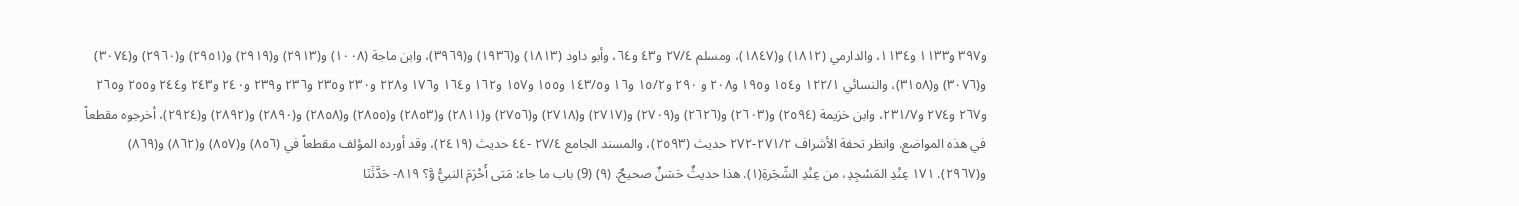و٣٩٧ و١١٣٣ و١١٣٤، والدارمي (١٨١٢) و(١٨٤٧)، ومسلم ٢٧/٤ و٤٣ و٦٤، وأبو داود (١٨١٣) و(١٩٣٦) و(٣٩٦٩)، وابن ماجة (١٠٠٨) و(٢٩١٣) و(٢٩١٩) و(٢٩٥١) و(٢٩٦٠) و(٣٠٧٤) و(٣٠٧٦) و(٣١٥٨)، والنسائي ١٢٢/١ و١٥٤ و١٩٥ و٢٠٨ و ٢٩٠ و١٥/٢ و١٦ و١٤٣/٥ و١٥٥ و١٥٧ و١٦٢ و١٦٤ و١٧٦ و٢٢٨ و٢٣٠ و٢٣٥ و٢٣٦ و٢٣٩ و٢٤٠ و٢٤٣ و٢٤٤ و٢٥٥ و٢٦٥ و٢٦٧ و٢٧٤ و٢٣١/٧، وابن خزيمة (٢٥٩٤) و(٢٦٠٣) و(٢٦٢٦) و(٢٧٠٩) و(٢٧١٧) و(٢٧١٨) و(٢٧٥٦) و(٢٨١١) و(٢٨٥٣) و(٢٨٥٥) و(٢٨٥٨) و(٢٨٩٠) و(٢٨٩٢) و(٢٩٢٤)، أخرجوه مقطعاً في هذه المواضع. وانظر تحفة الأشراف ٢٧١/٢-٢٧٢ حديث (٢٥٩٣)، والمسند الجامع ٢٧/٤ -٤٤ حديث (٢٤١٩)، وقد أورده المؤلف مقطعاً في (٨٥٦) و(٨٥٧) و(٨٦٢) و(٨٦٩) و(٢٩٦٧). ١٧١ عِنْدِ المَسْجِدِ، من عِنْدِ الشّجَرةِ(١). هذا حديثٌ حَسَنٌ صحيحٌ. (٩) (9) باب ما جاء: مَتى أَحْرَمَ النبيُّ وَّ؟ ٨١٩- حَدَّثَنَا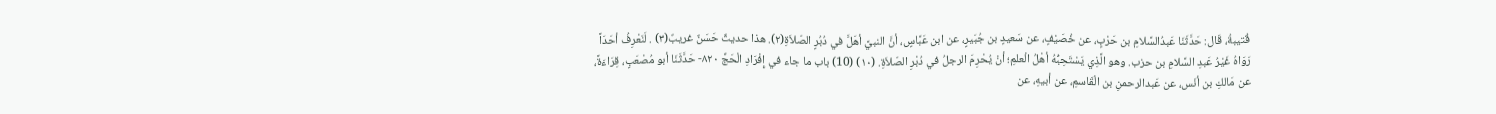قُتيبةُ، قَال: حَدَّثَنَا عَبدُالسَّلامِ بن حَرْبٍ، عن خُصَيْفٍ، عن سَعيدٍ بن جُبَيرٍ، عن ابن عَبَّاسٍ، أنَّ النبيَّ أهَلَّ في دُبُرٍ الصّلاَةِ(٢). هذا حديثٌ حَسَنٌ غريبٌ(٣) . لَنَعْرِفُ أحَدَاً رَوَاهُ غَيْرُ عَبدِ السَّلامِ بن حزب. وهو الَّذِي يَسْتَحِبُّهُ أهْلُ الْعلمِ؛ أنْ يُحْرِمَ الرجلُ في دُبْرِ الصّلاَةِ. (١٠) (10) باب ما جاء في إِفْرَادِ الْحَجِّ ٨٢٠- حَدَّثَنَا أبو مُصْعَبٍ، قِرَاءَةً، عن مَالكِ بن أنَس، عن عَبدالرحمنِ بن الْقَاسمِ، عن أبيهِ، عن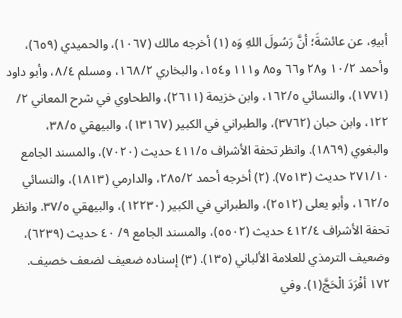أبيهِ، عن عائشةَ؛ أنَّ رَسُولَ اللهِ وَه (١) أخرجه مالك (١٠٦٧)، والحميدي (٦٥٩)، وأحمد ١٠/٢ و٢٨ و٦٦ و٨٥ و١١١ و١٥٤، والبخاري ١٦٨/٢، ومسلم ٨/٤، وأبو داود (١٧٧١)، والنسائي ١٦٢/٥، وابن خزيمة (٢٦١١)، والطحاوي في شرح المعاني ٢/ ١٢٢، وابن حبان (٣٧٦٢)، والطبراني في الكبير (١٣١٦٧)، والبيهقي ٣٨/٥، والبغوي (١٨٦٩). وانظر تحفة الأشراف ٤١١/٥ حديث (٧٠٢٠)، والمسند الجامع ٢٧١/١٠ حديث (٧٥١٣). (٢) أخرجه أحمد ٢٨٥/٢، والدارمي (١٨١٣)، والنسائي ١٦٢/٥، وأبو يعلى (٢٥١٢)، والطبراني في الكبير (١٢٢٣٠)، والبيهقي ٣٧/٥. وانظر تحفة الأشراف ٤١٢/٤ حديث (٥٥٠٢)، والمسند الجامع ٩/ ٤٠ حديث (٦٢٣٩)، وضعيف الترمذي للعلامة الألباني (١٣٥). (٣) إسناده ضعيف لضعف خصيف. ١٧٢ أفْرَدَ الْحَجَّ(١). وفي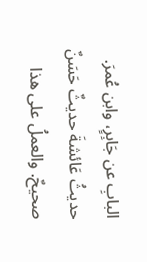البابِ عن جَابِرٍ، وابن عُمرَ. حدیثُ عَائشةَ حديثٌ حَسَنٌ صحيحٌ. والعملُ على هذا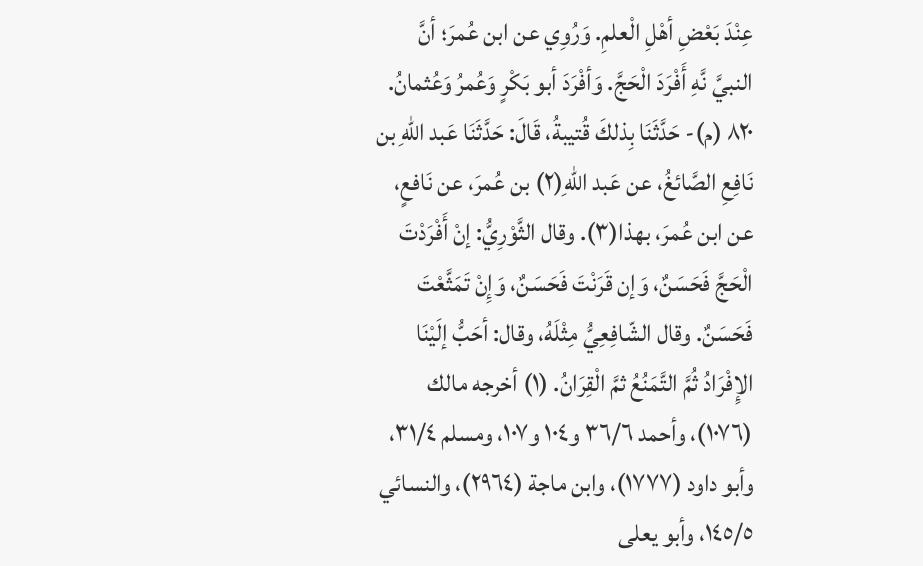عِنْدَ بَعْضِ أهْلِ الْعلمِ. وَرُوِي عن ابن عُمرَ؛ أنَّ النبيَّ نَّهِ أَفْرَدَ الْحَجَّ. وَأفْرَدَ أبو بَكْرٍ وَعُمرُ وَعُثمانُ. ٨٢٠ (م)- حَدَّثَنَا بِذلكَ قُتيبةُ، قَالَ: حَدَّثَنَا عَبد اللهِ بن نَافِعِ الصَّائغُ، عن عَبد اللهِ(٢) بن عُمرَ، عن نَافعٍ، عن ابن عُمرَ، بهذا(٣). وقال الثَّوْرِيُّ: إنْ أَفْرَدْتَ الْحَجَّ فَحَسَنٌ، وَإن قَرَنْتَ فَحَسَنٌ، وَإِنْ تَمَثَّعْتَ فَحَسَنٌ. وقال الشّافِعِيُّ مِثْلَهُ، وقال: أحَبُّ إلَيْنَا الإِفْرَادُ ثُمَّ التَّمَنُعُ ثمَّ الْقِرَانُ. (١) أخرجه مالك (١٠٧٦)، وأحمد ٣٦/٦ و١٠٤ و١٠٧، ومسلم ٣١/٤، وأبو داود (١٧٧٧)، وابن ماجة (٢٩٦٤)، والنسائي ١٤٥/٥، وأبو يعلى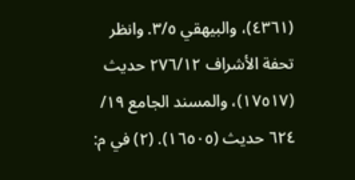(٤٣٦١)، والبيهقي ٣/٥. وانظر تحفة الأشراف ٢٧٦/١٢ حديث (١٧٥١٧)، والمسند الجامع ١٩/ ٦٢٤ حديث (١٦٥٠٥). (٢) في م: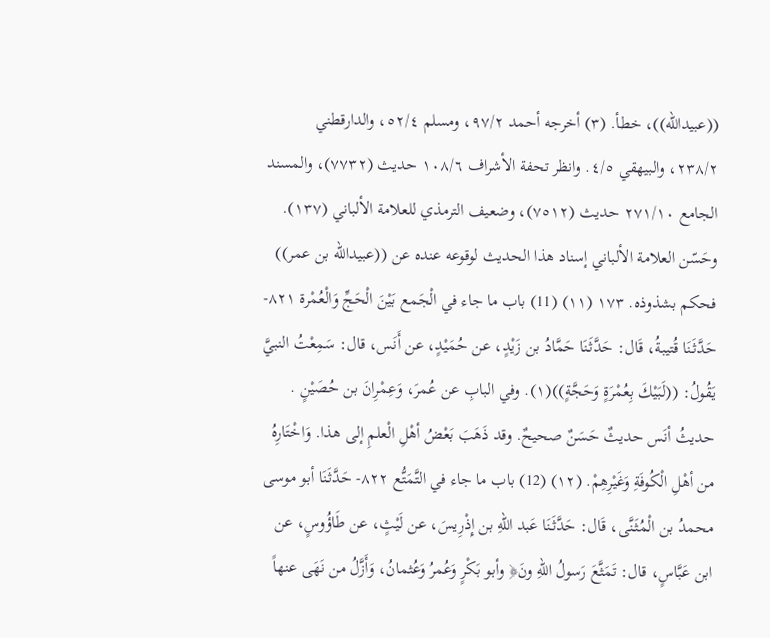((عبيدالله))، خطأ. (٣) أخرجه أحمد ٩٧/٢، ومسلم ٥٢/٤، والدارقطني ٢٣٨/٢، والبيهقي ٤/٥. وانظر تحفة الأشراف ١٠٨/٦ حديث (٧٧٣٢)، والمسند الجامع ٢٧١/١٠ حديث (٧٥١٢)، وضعيف الترمذي للعلامة الألباني (١٣٧). وحَسّن العلامة الألباني إسناد هذا الحديث لوقوعه عنده عن ((عبيدالله بن عمر)) فحكم بشذوذه. ١٧٣ (١١) (11) باب ما جاء في الْجَمع بَيْنَ الْحَجِّ وَالْعُمْرة ٨٢١- حَدَّثَنَا قُتيبةُ، قَال: حَدَّثَنَا حَمَّادُ بن زَيْدٍ، عن حُمَيْدٍ، عن أَنَس، قال: سَمِعْتُ النبيَّ يَقُولُ: ((لَبَيْكَ بِعُمْرَةٍ وَحَجَّةٍ))(١). وفي البابِ عن عُمرَ، وَعِمْرِانَ بن حُصَيْنٍ . حديثُ أنَس حديثٌ حَسَنٌ صحيحٌ. وقد ذَهَبَ بَعْضُ أهْلِ الْعلمِ إلى هذا. وَاخْتَارِهُ من أهْلِ الْكُوفَةِ وَغَيْرِهِمْ. (١٢) (12) باب ما جاء في التَّمَتُّع ٨٢٢- حَدَّثَنَا أبو موسى محمدُ بن الْمُثَنَّى، قَال: حَدَّثَنَا عَبد اللهِ بن إِذْرِيسَ، عن لَيْثٍ، عن طَاؤُوسٍ، عن ابن عَبَّاسٍ، قال: تَمَثَّعَ رَسولُ اللهِ ونَ﴿ وأبو بَكْرٍ وَعُمرُ وَعُثمانُ، وَأَزَّلُ من نَهَى عنهاً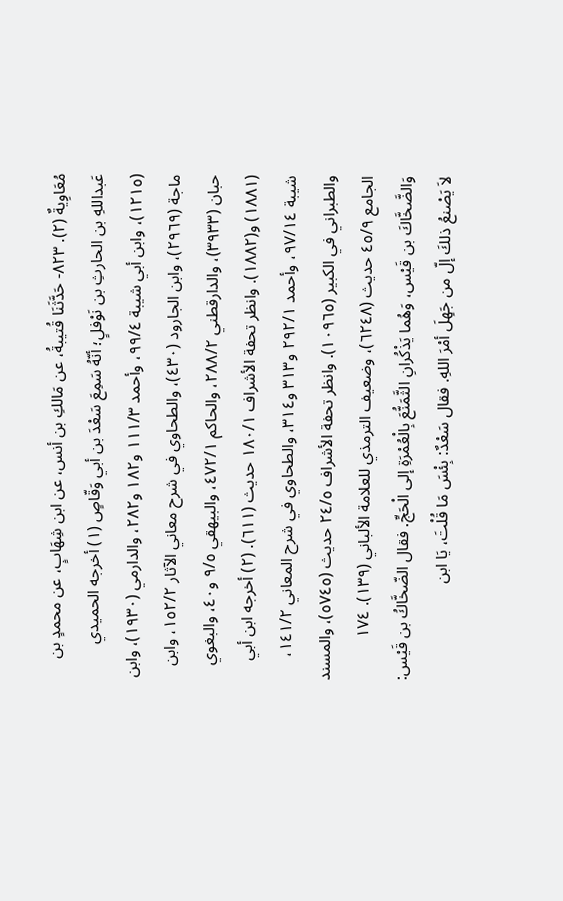مُعَاوِيةٌ (٢). ٨٢٣- حَدَّثَنَا قُتيبةُ، عن مَالكِ بن أنس، عن ابن شِهَابٍ، عن محمدٍ بن عَبداللهِ بن الحارثِ بن نَوْفلٍ؛ أنّهُ سَمِعَ سَعْدَ بن أبي وَقّاصٍ (١) أخرجه الحميدي (١٢١٥)، وابن أبي شيبة ٩٩/٤، وأحمد ١١١/٣ و١٨٢ و٢٨٢، والدارمي (١٩٣٠)، وابن ماجة (٢٩٦٩)، وابن الجارود (٤٣٠)، والطحاوي في شرح معاني الآثار ١٥٢/٢، وابن حبان (٣٩٣٣)، والدارقطني ٢٨٨/٢، والحاكم ٤٧٢/١، والبيهقي ٩/٥ و٤٠، والبغوي (١٨٨١) و(١٨٨٢). وانظر تحفة الأشراف ١٨٠/١ حديث (٦١١). (٢) أخرجه ابن أبي شيبة ٩٧/١٤، وأحمد ٢٩٢/١ و٣١٣ و٣١٤، والطحاوي في شرح المعاني ١٤١/٢، والطبراني في الكبير (١٠٩٦٥). وانظر تحفة الأشراف ٢٤/٥ حديث (٥٧٤٥)، والمسند الجامع ٤٥/٩ حديث (٦٢٤٨)، وضعيف الترمذي للعلامة الألباني (١٣٩). ١٧٤ وَالضَّخَّاكَ بن قَيْس، وَهُما يَذْكُرانِ الثَّمَنُّعَ بِالْعُمْرَةِ إلى الْحَجِّ. فقال الضّخَّاكُ بن قَيْس: لاَ يَصْنعُ ذلكَ إلّ من جَهِلَ أمْرَ اللهِ. فقال سَعْدٌ: بِئْسَ مَا قُلْتَ، يَا ابن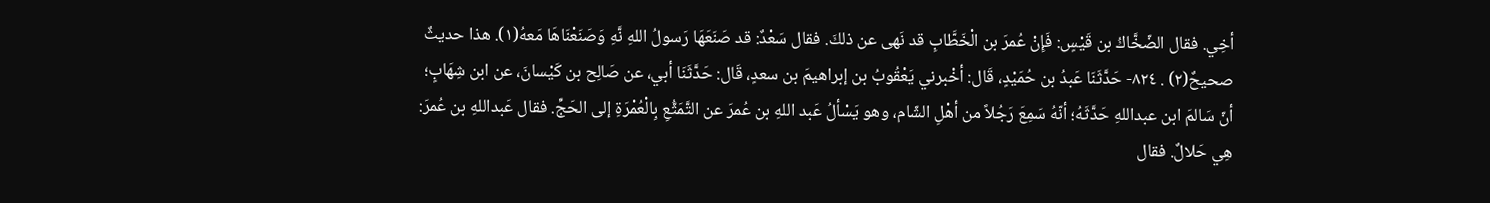أخِي. فقال الضّخَّاكُ بن قَيْسٍ: فَإِنْ عُمرَ بن الْخَطَّابِ قد نَهى عن ذلكَ. فقال سَعْدٌ: قد صَنَعَهَا رَسولُ اللهِ نَّهِ وَصَنَعْنَاهَا مَعهُ(١). هذا حديثٌ صحيحٌ(٢) . ٨٢٤- حَدَّثَنَا عَبدُ بن حُمَيْدٍ، قَال: أخْبرني يَعْقُوبُ بن إبراهيمَ بن سعدٍ، قَال: حَدَّثَنَا أبي، عن صَالِح بن كَيْسانَ، عن ابن شِهَابٍ؛ أنّ سَالمَ ابن عبداللهِ حَدَّثَهُ؛ أنّهُ سَمِعَ رَجُلاً من أهْلِ الشّام، وهو يَسْألُ عَبد اللهِ بن عُمرَ عن التَّمَثُّعِ بِالْعُمْرَةِ إلى الحَجِّ. فقال عَبداللهِ بن عُمرَ: هِي حَلالٌ. فقال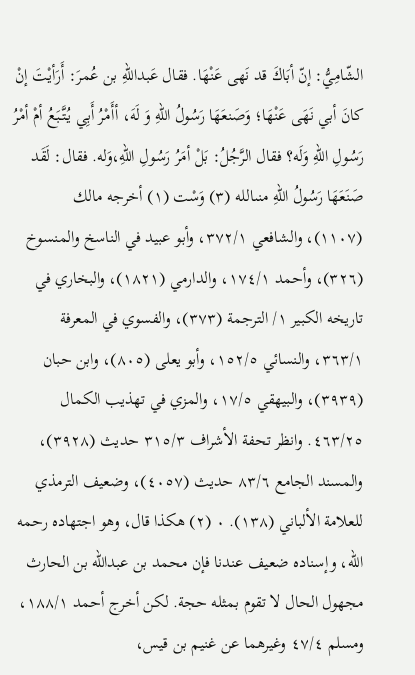الشّامِيُّ: إنّ أبَاكَ قد نَهى عَنْهَا. فقال عَبداللهِ بن عُمرَ: أَرَأيْتَ إنْ كانَ أبي نَهَى عَنْهَا؛ وَصَنعَهَا رَسُولُ اللهِ وَ لَهَ، أأَمْرُ أَبِي يُتَّبَعُ أمْ أمْرُ رَسُولِ اللهِ وَلَه؟ فقال الرَّجُلُ: بَلْ أمَرُ رَسُولِ اللهِ،وَله. فقال: لَقَد صَنَعَهَا رَسُولُ اللهِ منىالله (٣) وَسْت (١) أخرجه مالك (١١٠٧)، والشافعي ٣٧٢/١، وأبو عبيد في الناسخ والمنسوخ (٣٢٦)، وأحمد ١٧٤/١، والدارمي (١٨٢١)، والبخاري في تاريخه الكبير ١/ الترجمة (٣٧٣)، والفسوي في المعرفة ٣٦٣/١، والنسائي ١٥٢/٥، وأبو يعلى (٨٠٥)، وابن حبان (٣٩٣٩)، والبيهقي ١٧/٥، والمزي في تهذيب الكمال ٤٦٣/٢٥. وانظر تحفة الأشراف ٣١٥/٣ حديث (٣٩٢٨)، والمسند الجامع ٨٣/٦ حديث (٤٠٥٧)، وضعيف الترمذي للعلامة الألباني (١٣٨). ٠ (٢) هكذا قال، وهو اجتهاده رحمه الله، وإسناده ضعيف عندنا فإن محمد بن عبدالله بن الحارث مجهول الحال لا تقوم بمثله حجة. لكن أخرج أحمد ١٨٨/١، ومسلم ٤٧/٤ وغيرهما عن غنيم بن قيس،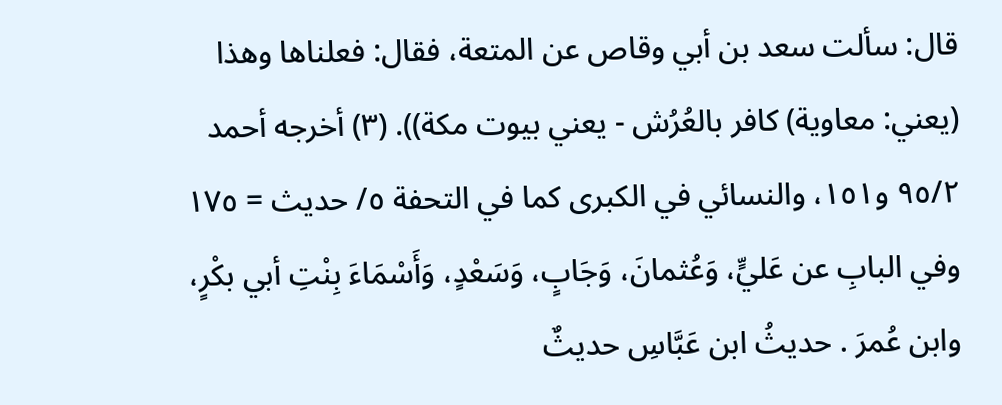قال: سألت سعد بن أبي وقاص عن المتعة، فقال: فعلناها وهذا (يعني: معاوية) كافر بالعُرُش - يعني بيوت مكة)). (٣) أخرجه أحمد ٩٥/٢ و١٥١، والنسائي في الكبرى كما في التحفة ٥/ حديث = ١٧٥ وفي البابِ عن عَليٍّ، وَعُثمانَ، وَجَابٍ، وَسَعْدٍ، وَأَسْمَاءَ بِنْتِ أبي بکْرٍ، وابن عُمرَ . حديثُ ابن عَبَّاسِ حديثٌ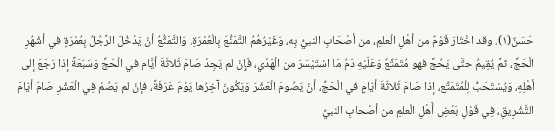حَسَنٌ(١). وقد اخْتَارَ قَوْمٌ من أهْلِ الْعلمِ، من أصْحَابِ النبيُّ بِه، وَغَيْرُهُمُ التَّمَنُّعَ بِالْعُمْرَةِ. وَالتَّمَثُّعُ أنْ يَدْخُلَ الرَّجُلُ بِعُمْرَةٍ في أشْهُرِ الْحَجِّ، ثمَّ يُقِيمُ حتَّى يَحُجَّ فهو مُتَمَتِّعٌ وَعَلَيْهِ دَمُ مَا اسْتَيْسَرَ من الْهَدْي، فَإِنْ لم يَجِدْ صَامَ ثَلاثَةَ أيَّام في الْحَجِّ وَسَبَعَةً إذا رَجَعَ إلى أهْلِهِ، وَيُسْتَحَبُّ لِلْمُتَمَتِّع، إذا صَامَ ثَلاثَةَ أيّامٍ في الْحَجِّ، أنْ يَصُومَ الْعَشْرَ وَيَكُونَ آخِرُها يَوْمَ عَرَفَةً، فإنْ لم يَصُمْ فِي الْعَشْرِ صَامَ أيّامَ التَّشْرِيقِ، فِي قَوْلِ بَعْضِ أَهْلِ الْعلمِ من أصْحابِ النبيِّ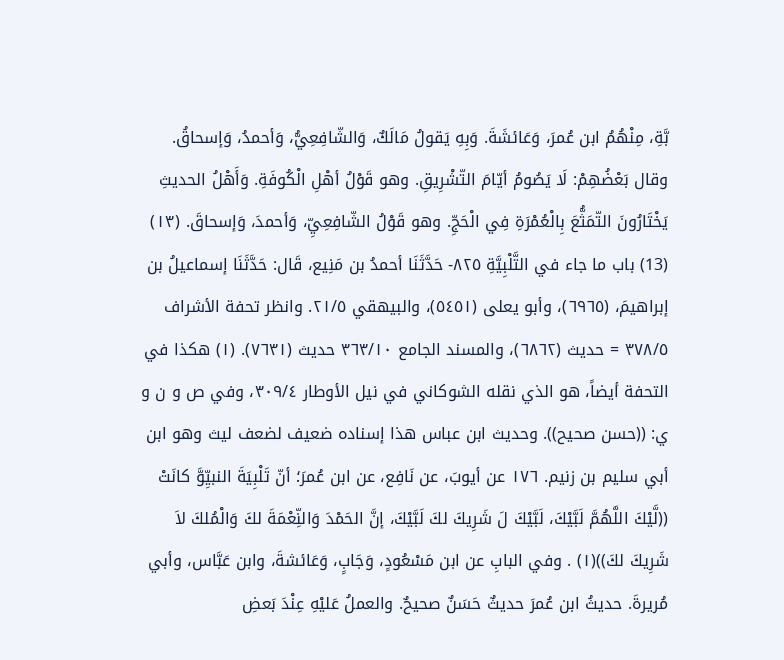بَّةِ، مِنْهُمُ ابن عُمرَ، وَعَائشَةَ. وَبِهِ يَقولُ مَالَكٌ، وَالشّافِعِيُّ، وَأحمدُ، وَإسحاقُ. وقال بَعْضُهِمْ: لَا يَصُومُ أيّامَ التّشْرِيقِ. وهو قَوْلُ أهْلِ الْكُوفَةِ. وَأَهْلُ الحديثِ يَخْتَارُونَ التّمَثُّعَ بِالْعُمْرَةِ فِي الْحَجِّ. وهو قَوْلُ الشّافِعِيِّ، وَأحمدَ، وَإسحاقَ. (١٣) (13) باب ما جاء في التَّلْبِيَّةِ ٨٢٥- حَدَّثَنَا أحمدُ بن مَنِيع، قَال: حَدَّثَنَا إسماعيلُ بن إبراهيمَ، (٦٩٦٥)، وأبو يعلى (٥٤٥١)، والبيهقي ٢١/٥. وانظر تحفة الأشراف ٣٧٨/٥ = حديث (٦٨٦٢)، والمسند الجامع ٣٦٣/١٠ حديث (٧٦٣١). (١) هكذا في التحفة أيضاً، هو الذي نقله الشوكاني في نيل الأوطار ٣٠٩/٤، وفي ص و ن و ي: ((حسن صحیح)). وحديث ابن عباس هذا إسناده ضعيف لضعف ليث وهو ابن أبي سليم بن زنیم. ١٧٦ عن أيوبَ، عن نَافِع، عن ابن عُمرَ؛ أنّ تَلْبِيَةَ النبيِّوَّ كانَتْ ((لَّيْكَ اللَّهُمَّ لَبَّيْكَ، لَبَّيْكَ لَ شَرِيكَ لكَ لَبَّيْكَ، إنَّ الحَمْدَ وَالنِّعْمَةَ لكَ وَالْمُلكَ لاَ شَرِيكَ لكَ))(١) . وفي البابِ عن ابن مَسْعُودٍ، وَجَابٍ، وَعَائشةَ، وابن عَبَّاس، وأبي مُريرةَ. حدیثُ ابن عُمرَ حديثٌ حَسَنٌ صحيحٌ. والعملُ عَليْهِ عِنْدَ بَعضِ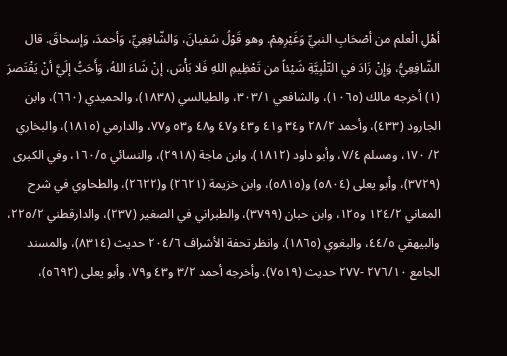أهْلِ الْعلم من أصْحَابِ النبيِّ وَغَيْرِهِمْ. وهو قَوْلُ سُفيانَ، وَالشّافِعِيِّ، وَأحمدَ، وَإسحاقَ. قال الشّافِعِيُّ، وَإِنْ زَادَ في التّلْبِيَّةِ شَيْئاً من تَعْظِيمِ اللهِ فَلا بَأْسَ، إنْ شَاءَ اللهُ، وَأَحَبُّ إلَيَّ أنْ يَقْتَصرَ (١) أخرجه مالك (١٠٦٥)، والشافعي ٣٠٣/١، والطيالسي (١٨٣٨)، والحميدي (٦٦٠)، وابن الجارود (٤٣٣)، وأحمد ٢٨/٢ و٣٤ و٤١ و٤٣ و٤٧ و٤٨ و٥٣ و٧٧، والدارمي (١٨١٥)، والبخاري ٢/ ١٧٠، ومسلم ٧/٤، وأبو داود (١٨١٢)، وابن ماجة (٢٩١٨)، والنسائي ١٦٠/٥، وفي الكبرى (٣٧٢٩)، وأبو يعلى (٥٨٠٤) و(٥٨١٥)، وابن خزيمة (٢٦٢١) و(٢٦٢٢)، والطحاوي في شرح المعاني ١٢٤/٢ و١٢٥، وابن حبان (٣٧٩٩)، والطبراني في الصغير (٢٣٧)، والدارقطني ٢٢٥/٢، والبيهقي ٤٤/٥، والبغوي (١٨٦٥). وانظر تحفة الأشراف ٢٠٤/٦ حديث (٨٣١٤)، والمسند الجامع ٢٧٦/١٠ -٢٧٧ حديث (٧٥١٩). وأخرجه أحمد ٣/٢ و٤٣ و٧٩، وأبو يعلى (٥٦٩٢)،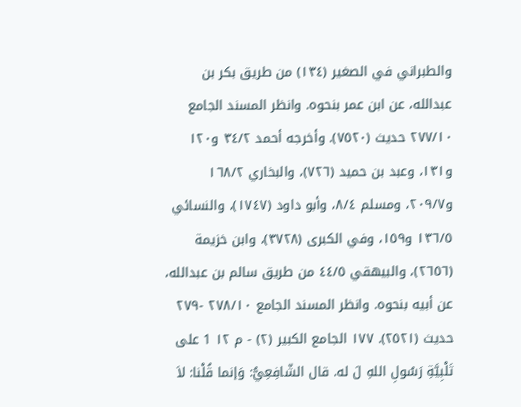والطبراني في الصغير (١٣٤) من طريق بكر بن عبدالله، عن ابن عمر بنحوه. وانظر المسند الجامع ٢٧٧/١٠ حدیث (٧٥٢٠). وأخرجه أحمد ٣٤/٢ و١٢٠ و١٣١، وعبد بن حميد (٧٢٦)، والبخاري ١٦٨/٢ و٢٠٩/٧، ومسلم ٨/٤، وأبو داود (١٧٤٧)، والنسائي ١٣٦/٥ و١٥٩، وفي الكبرى (٣٧٢٨)، وابن خزيمة (٢٦٥٦)، والبيهقي ٤٤/٥ من طريق سالم بن عبدالله، عن أبيه بنحوه. وانظر المسند الجامع ٢٧٨/١٠ -٢٧٩ حديث (٢٥٢١). ١٧٧ الجامع الكبير (٢) - م ١٢ 1 على تَلْبِيَّةِ رَسُولِ اللهِ لَ له. قال الشّافِعِيُّ: وَإنما قُلْنا: لاَ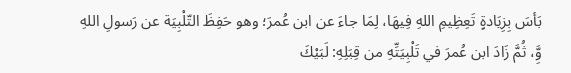بَأسَ بِزِيَادةٍ تَعِظِيمِ اللهِ فِيهَا، لِمَا جاءَ عن ابن عُمرَ؛ وهو حَفِظَ التّلْبِيَة عن رَسولِ اللهِ وَِّ، ثُمَّ زَادَ ابن عُمرَ في تَلْبِيَتِّهِ من قِبَلِهِ: لَبَيْكَ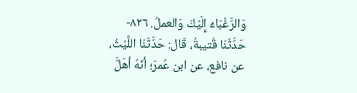وَالرَّغْبَاءُ إِلَيْكَ وَالعملُ. ٨٢٦- حَدَّثَنَا قُتيبةُ، قَال: حَدَّثَنَا اللَّيْثُ، عن نافع، عن ابن عُمرَ؛ أنّهُ أهَلَّ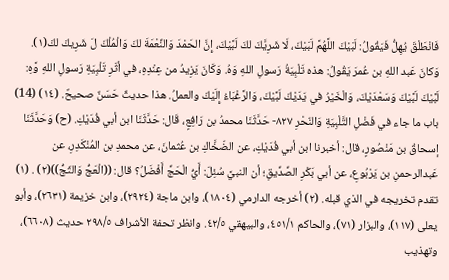فَانْطَلْقَ يُهِلُّ فَيَقُولُ: لَبَيْكَ اللَّهُمَّ لَبَيْكَ، لَا شَرِيَّكَ لكَ لَبَّيْكَ، إِنَّ الحَمْدَ وَالنِّعْمَةَ لكَ وَالْمُلْكَ لَ شَرِيكَ لكَ(١). وَكانَ عَبد اللهِ بن عُمرَ يَقُولُ: هذه تَلْبِيَةُ رَسولِ اللهِ وَهُ. وَكَانَ يَزِيدُ من عِنْدِهِ، في أثَرِ تَلْبِيَةِ رَسولِ اللهِ وَّهِ: لَبَّيْكَ لَبَّيْكَ وَسَعْدَيْكَ، وَالْخَيْرُ في يَدَيْكَ لَبَّيْكَ، وَالرَّغْبَاءُ إِلَيْكَ والعملُ. هذا حديثٌ حَسَنٌ صحيحٌ. (١٤) (14) باب ما جاء في فَضْلِ التَّلْبِيَةِ وَالنّحْرِ ٨٢٧- حَدَّثَنَا محمدُ بن رَافِعٍ، قَال: حَدَّثَنَا ابن أبي فُدَيْكِ. (ح) وَحَدَّثَنَا إسحاقُ بن مَنْصُورٍ، قال: أخبرنا ابن أبي فُدَيْكِ، عن الضّخَّاكِ بن عُثمانَ، عن محمدِ بن المُنْكَدِرِ، عن عَبدالرحمنِ بن يَرْبُوعِ، عن أبي بَكْرِ الصِّدِّيقِ؛ أن النبيَّ سُئِلَ: أَيُّ الْحَجِّ أَفْضَلُ؟ قال: ((الْعَجُّ وَالثّجُّ))(٢) . (١) تقدم تخريجه في الذي قبله. (٢) أخرجه الدارمي (١٨٠٤)، وابن ماجة (٢٩٢٤)، وابن خزيمة (٢٦٣١)، وأبو يعلى (١١٧)، والبزار (٧١)، والحاكم ٤٥١/١، والبيهقي ٤٢/٥. وانظر تحفة الأشراف ٢٩٨/٥ حديث (٦٦٠٨)، وتهذيب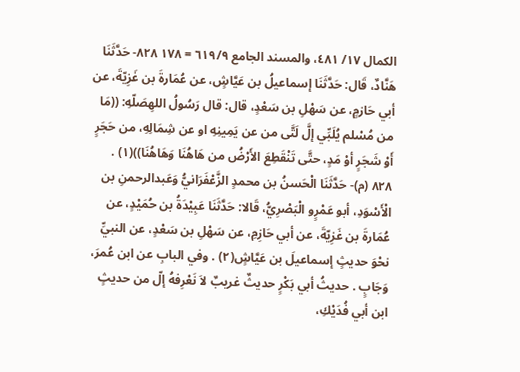الكمال ١٧/ ٤٨١، والمسند الجامع ٦١٩/٩ = ١٧٨ ٨٢٨- حَدَّثَنَا هَنَّادٌ، قَال: حَدَّثَنَا إسماعيلُ بن عَيَّاشٍ، عن عُمَارةَ بن غَزِيّةَ، عن أبي حَازمٍ، عن سَهْلِ بن سَعْدٍ، قال: قال رَسُولُ اللهِصَلّهِ: ((مَا من مُسْلم يُلَبِّي إلَّ لَتَّى من عن يَمِينِهِ او عن شِمَالِهِ، من حَجَرٍ أَوْ شَجَرٍ أوْ مَدٍ، حتَّى تَنْقَطِعَ الأَرْضُ من هَاهُنَا وَهَاهُنَا))(١) . ٨٢٨ (م)- حَدَّثَنَا الْحَسنُ بن محمدٍ الزَّعْفَرَانيُّ وَعَبدالرحمنِ بن الْأَسْوَدِ، أبو عَمْرٍو الْبَصْرِيُّ، قَالا: حَدَّثَنَا عَبِيْدَةُ بن حُمَيْدٍ، عن عُمَارةَ بن غَزِيّةَ، عن أبي حَازِمِ، عن سَهْلِ بن سَعْدٍ، عن النبيِّ نحْوَ حديثٍ إسماعيلَ بن عَيَّاشٍ(٢) . وفي البابِ عن ابن عُمرَ، وَجَابٍ . حديثُ أبي بَكْرٍ حديثٌ غريبٌ لاَ نَعْرِفهُ إلّ من حديثٍ ابن أبي فُدَيْكِ،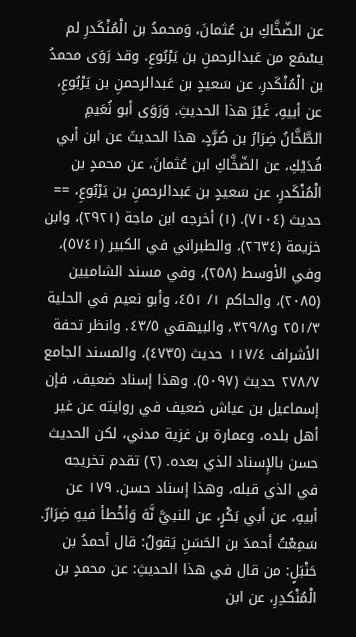عن الضّخَّاكِ بن عُثمانَ، وَمحمدُ بن الْمُنْكَدرِ لم يسْمَع من عَبدالرحمنِ بن يَرْبُوعِ. وقد رَوَى محمدُ بن الْمُنْكَدرِ، عن سَعيدٍ بن عَبدالرحمنِ بن يَرْبُوعِ، عن أبيهِ، غَيْرَ هذا الحديثِ. وَرَوَى أبو نُعَيمِ الطَّخَّانُ ضِرَارُ بن صُرَّدٍ، هذا الحديثَ عن ابن أبي فُدَيْكِ، عن الضّخَّاكِ ابن عُثمانَ، عن محمدٍ بن الْمُنْكَدرِ، عن سَعيدٍ بن عَبدالرحمنِ بن يَرْبُوعِ، == حدیث (٧١٠٤). (١) أخرجه ابن ماجة (٢٩٢١)، وابن خزيمة (٢٦٣٤)، والطبراني في الكبير (٥٧٤١)، وفي الأوسط (٢٥٨)، وفي مسند الشاميين (٢٠٨٥)، والحاكم ١/ ٤٥١، وأبو نعيم في الحلية ٢٥١/٣ و٣٢٩/٨، والبيهقي ٤٣/٥. وانظر تحفة الأشراف ١١٧/٤ حديث (٤٧٣٥)، والمسند الجامع ٢٧٨/٧ حديث (٥٠٩٧). وهذا إسناد ضعيف، فإن إسماعيل بن عياش ضعيف في روايته عن غير أهل بلده، وعمارة بن غزية مدني، لكن الحديث حسن بالإِسناد الذي بعده. (٢) تقدم تخريجه في الذي قبله، وهذا إسناد حسن. ١٧٩ عن أبيهِ، عن أبي بَكْرٍ، عن النبيَّ نَّهَ وَأخْطأ فيهِ ضِرَارٌ. سَمِعْتُ أحمدَ بن الحَسَنِ يَقولُ: قال أحمدُ بن حَنْبَلٍ: من قال في هذا الحديثِ: عن محمدٍ بن الْمُنْكدِرِ، عن ابن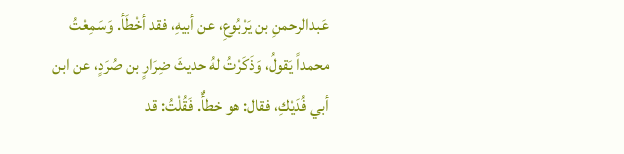عَبدالرحمنِ بن يَرْبُوعِ، عن أبيهِ، فقد أخْطَأ. وَسَمِعْتُ محمداً يَقولُ، وَذَكَرْتُ لهُ حدیثَ ضِرَارٍ بن صُرَدٍ، عن ابن أبي فُدَيْكِ، فقال: هو خطأٌ. فَقُلْتُ: قد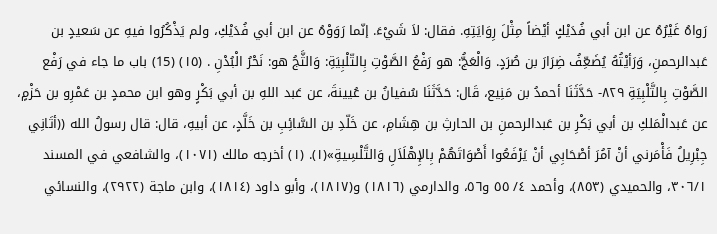رَواهُ غَيْرُهُ عن ابن أبي فُدَيْكٍ أيْضاً مِثْلَ رِوَايَتِهِ. فقال: لاَ شَيْءَ. إنّما رَوَوْهُ عن ابن أبي فُدَيْكِ، ولم يَذْكُرُوا فيهِ عن سَعيدٍ بن عَبدالرحمنِ، وَرَأيْتُهُ يُضَعِّفُ ضِرَارَ بن صُرَدٍ. وَالْعَجُّ: هو رَفْعُ الصَّوْتِ بِالتّلْبِيَةِ: وَالثَّجُ هو: نَحْرُ الْبُدْنِ . (١٥) (15) باب ما جاء في رَفْع الصَّوْتِ بِالتَّلْبِيَةِ ٨٢٩- حَدَّثَنَا أحمدُ بن مَنِيع، قَال: حَدَّثَنَا سُفيانُ بن عُيينةَ، عن عَبد اللهِ بن أبي بَكْرٍ وهو ابن محمدٍ بن عَمْرِو بن حَزْمٍ، عن عَبدالْمَلكِ بن أبي بَكْرِ بن عَبدالرحمنِ بن الحارثِ بن هِشَامِ، عن خَلّدِ بن السَّائِبِ بن خَلَّدٍ، عن أبيهِ، قال: قال رسولُ الله ((أتَانِي جِبْرِيلُ فَأْمَرني أنْ آمُرَ أصْحَابِي أنْ يَرْفَعُوا أَصْوَاتَهُمْ بِالإِهْلَاَلِ وَالتَّلْسِيةِ»(١). (١) أخرجه مالك (١٠٧١)، والشافعي في المسند ٣٠٦/١، والحميدي (٨٥٣)، وأحمد ٤/ ٥٥ و٥٦، والدارمي (١٨١٦) و(١٨١٧)، وأبو داود (١٨١٤)، وابن ماجة (٢٩٢٢)، والنسائي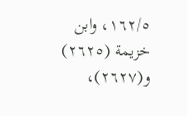١٦٢/٥، وابن خزيمة (٢٦٢٥) و(٢٦٢٧)،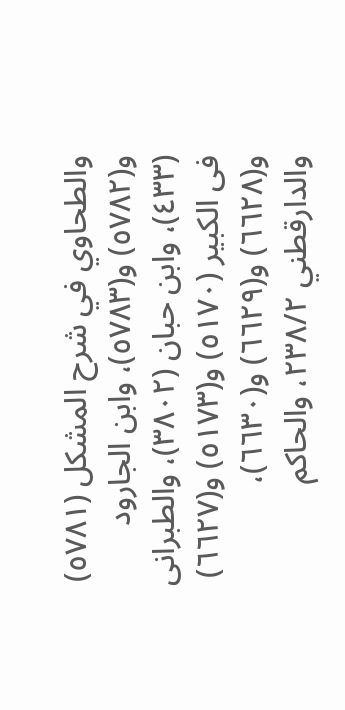والطحاوي في شرح المشكل (٥٧٨١) و(٥٧٨٢) و(٥٧٨٣)، وابن الجارود (٤٣٣)، وابن حبان (٣٨٠٢)، والطبرانى فى الكبير (٥١٧٠) و(٥١٧٣) و(٦٦٢٧) و(٦٦٢٨) و(٦٦٢٩) و(٦٦٣٠)، والدارقطني ٢٣٨/٢، والحاكم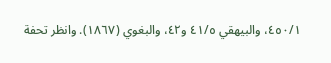٤٥٠/١، والبيهقي ٤١/٥ و٤٢، والبغوي (١٨٦٧). وانظر تحفة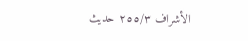الأشراف ٢٥٥/٣ حديث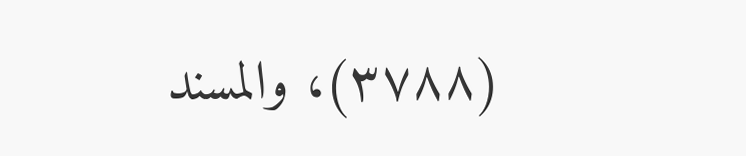(٣٧٨٨)، والمسند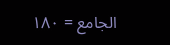الجامع = ١٨٠